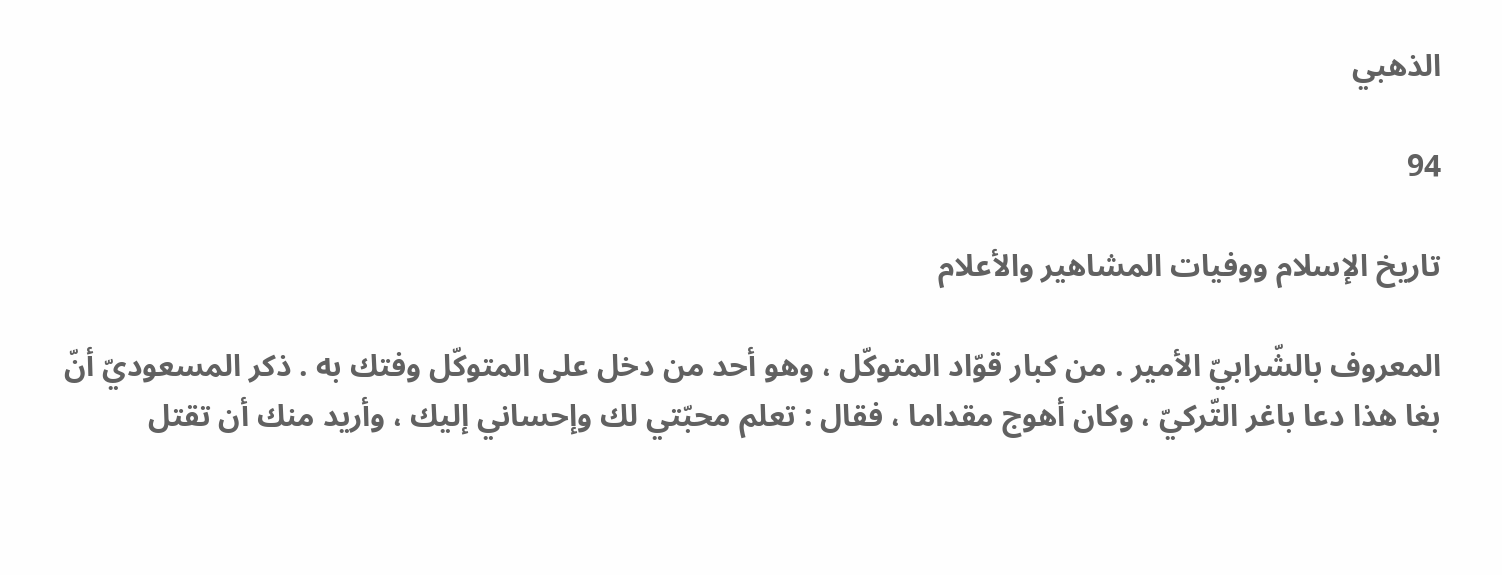الذهبي

94

تاريخ الإسلام ووفيات المشاهير والأعلام

المعروف بالشّرابيّ الأمير . من كبار قوّاد المتوكّل ، وهو أحد من دخل على المتوكّل وفتك به . ذكر المسعوديّ أنّ بغا هذا دعا باغر التّركيّ ، وكان أهوج مقداما ، فقال : تعلم محبّتي لك وإحساني إليك ، وأريد منك أن تقتل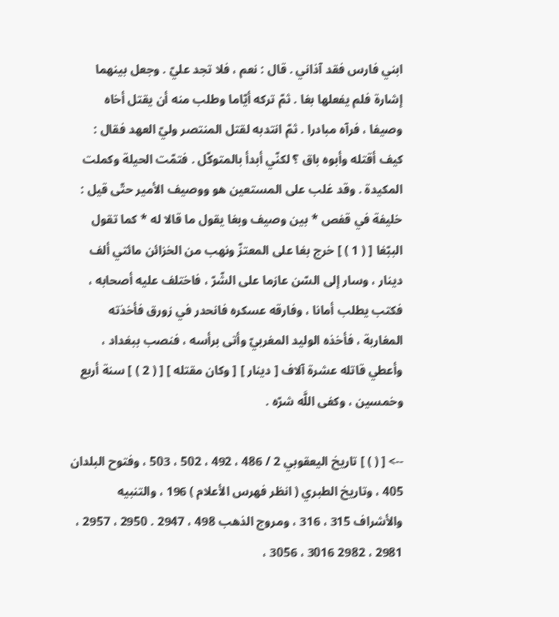ابني فارس فقد آذاني . قال : نعم ، فلا تجد عليّ . وجعل بينهما إشارة فلم يفعلها بغا . ثمّ تركه أيّاما وطلب منه أن يقتل أخاه وصيفا ، فرآه مبادرا . ثمّ انتدبه لقتل المنتصر وليّ العهد فقال : كيف أقتله وأبوه باق ؟ لكنّي أبدأ بالمتوكّل . فتمّت الحيلة وكملت المكيدة . وقد غلب على المستعين هو ووصيف الأمير حتّى قيل : خليفة في قفص * بين وصيف وبغا يقول ما قالا له * كما تقول الببّغا [ ( 1 ) ] خرج بغا على المعتزّ ونهب من الخزائن مائتي ألف دينار ، وسار إلى السّن عازما على الشّرّ ، فاختلف عليه أصحابه ، فكتب يطلب أمانا ، وفارقه عسكره فانحدر في زورق فأخذته المغاربة ، فأخذه الوليد المغربيّ وأتى برأسه ، فنصب ببغداد ، وأعطي قاتله عشرة آلاف [ دينار ] [ وكان مقتله ] [ ( 2 ) ] سنة أربع وخمسين ، وكفى اللَّه شرّه .

--> [ ( ) ] تاريخ اليعقوبي 2 / 486 ، 492 ، 502 ، 503 ، وفتوح البلدان 405 ، وتاريخ الطبري ( انظر فهرس الأعلام ) 196 ، والتنبيه والأشراف 315 ، 316 ، ومروج الذهب 498 ، 2947 . 2950 ، 2957 ، 2981 ، 2982 3016 ، 3056 ،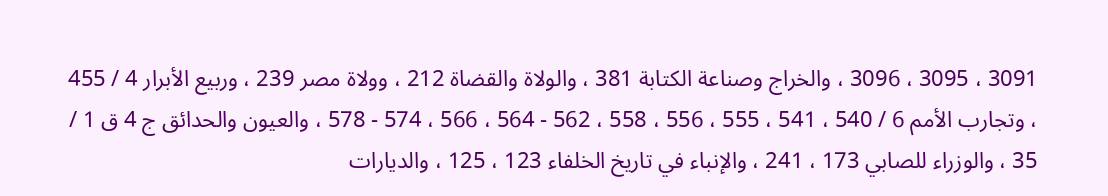3091 ، 3095 ، 3096 ، والخراج وصناعة الكتابة 381 ، والولاة والقضاة 212 ، وولاة مصر 239 ، وربيع الأبرار 4 / 455 ، وتجارب الأمم 6 / 540 ، 541 ، 555 ، 556 ، 558 ، 562 - 564 ، 566 ، 574 - 578 ، والعيون والحدائق ج 4 ق 1 / 35 ، والوزراء للصابي 173 ، 241 ، والإنباء في تاريخ الخلفاء 123 ، 125 ، والديارات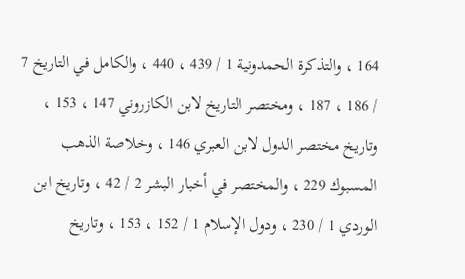164 ، والتذكرة الحمدونية 1 / 439 ، 440 ، والكامل في التاريخ 7 / 186 ، 187 ، ومختصر التاريخ لابن الكازروني 147 ، 153 ، وتاريخ مختصر الدول لابن العبري 146 ، وخلاصة الذهب المسبوك 229 ، والمختصر في أخبار البشر 2 / 42 ، وتاريخ ابن الوردي 1 / 230 ، ودول الإسلام 1 / 152 ، 153 ، وتاريخ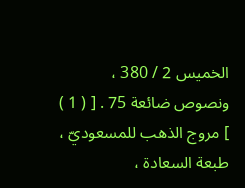الخميس 2 / 380 ، ونصوص ضائعة 75 . [ ( 1 ) ] مروج الذهب للمسعوديّ ، طبعة السعادة ،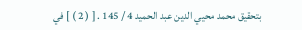بتحقيق محمد محيي الدين عبد الحميد 4 / 145 . [ ( 2 ) ] في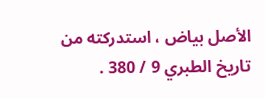الأصل بياض ، استدركته من تاريخ الطبري 9 / 380 .